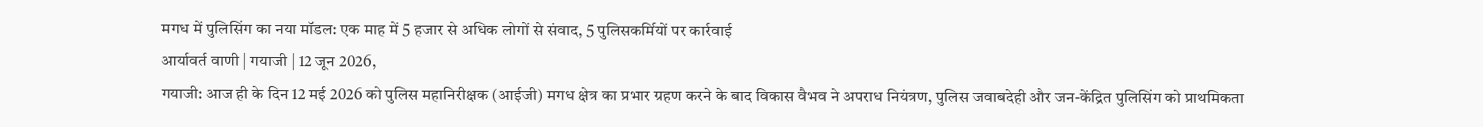मगध में पुलिसिंग का नया मॉडल: एक माह में 5 हजार से अधिक लोगों से संवाद, 5 पुलिसकर्मियों पर कार्रवाई
आर्यावर्त वाणी | गयाजी | 12 जून 2026,
गयाजी: आज ही के दिन 12 मई 2026 को पुलिस महानिरीक्षक (आईजी) मगध क्षेत्र का प्रभार ग्रहण करने के बाद विकास वैभव ने अपराध नियंत्रण, पुलिस जवाबदेही और जन-केंद्रित पुलिसिंग को प्राथमिकता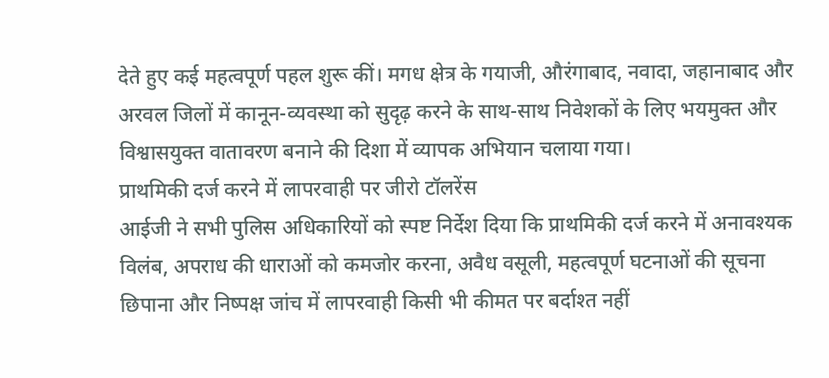देते हुए कई महत्वपूर्ण पहल शुरू कीं। मगध क्षेत्र के गयाजी, औरंगाबाद, नवादा, जहानाबाद और अरवल जिलों में कानून-व्यवस्था को सुदृढ़ करने के साथ-साथ निवेशकों के लिए भयमुक्त और विश्वासयुक्त वातावरण बनाने की दिशा में व्यापक अभियान चलाया गया।
प्राथमिकी दर्ज करने में लापरवाही पर जीरो टॉलरेंस
आईजी ने सभी पुलिस अधिकारियों को स्पष्ट निर्देश दिया कि प्राथमिकी दर्ज करने में अनावश्यक विलंब, अपराध की धाराओं को कमजोर करना, अवैध वसूली, महत्वपूर्ण घटनाओं की सूचना छिपाना और निष्पक्ष जांच में लापरवाही किसी भी कीमत पर बर्दाश्त नहीं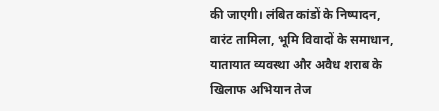की जाएगी। लंबित कांडों के निष्पादन, वारंट तामिला, भूमि विवादों के समाधान, यातायात व्यवस्था और अवैध शराब के खिलाफ अभियान तेज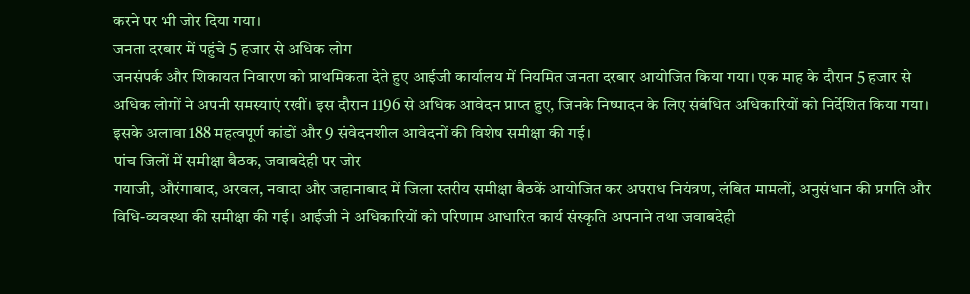करने पर भी जोर दिया गया।
जनता दरबार में पहुंचे 5 हजार से अधिक लोग
जनसंपर्क और शिकायत निवारण को प्राथमिकता देते हुए आईजी कार्यालय में नियमित जनता दरबार आयोजित किया गया। एक माह के दौरान 5 हजार से अधिक लोगों ने अपनी समस्याएं रखीं। इस दौरान 1196 से अधिक आवेदन प्राप्त हुए, जिनके निष्पादन के लिए संबंधित अधिकारियों को निर्देशित किया गया। इसके अलावा 188 महत्वपूर्ण कांडों और 9 संवेदनशील आवेदनों की विशेष समीक्षा की गई।
पांच जिलों में समीक्षा बैठक, जवाबदेही पर जोर
गयाजी, औरंगाबाद, अरवल, नवादा और जहानाबाद में जिला स्तरीय समीक्षा बैठकें आयोजित कर अपराध नियंत्रण, लंबित मामलों, अनुसंधान की प्रगति और विधि-व्यवस्था की समीक्षा की गई। आईजी ने अधिकारियों को परिणाम आधारित कार्य संस्कृति अपनाने तथा जवाबदेही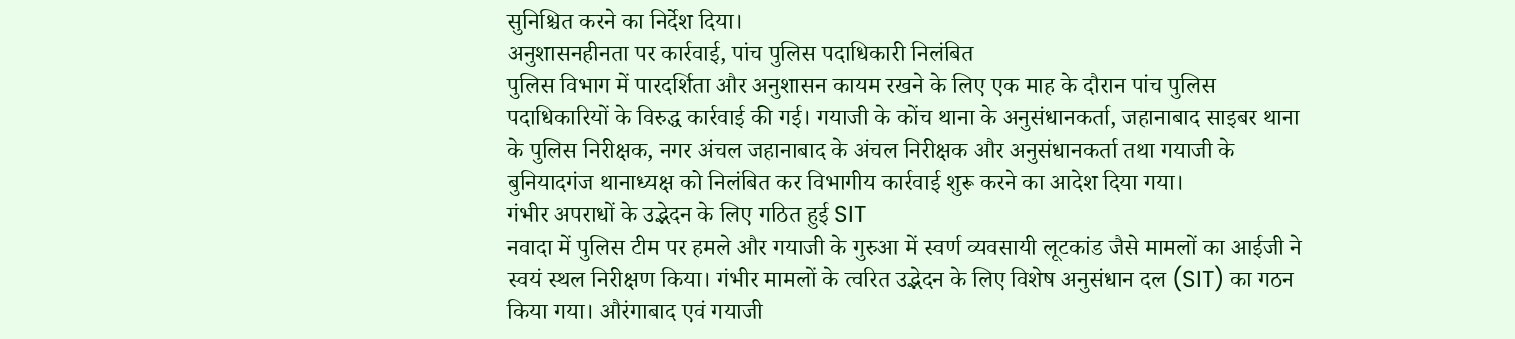सुनिश्चित करने का निर्देश दिया।
अनुशासनहीनता पर कार्रवाई, पांच पुलिस पदाधिकारी निलंबित
पुलिस विभाग में पारदर्शिता और अनुशासन कायम रखने के लिए एक माह के दौरान पांच पुलिस पदाधिकारियों के विरुद्ध कार्रवाई की गई। गयाजी के कोंच थाना के अनुसंधानकर्ता, जहानाबाद साइबर थाना के पुलिस निरीक्षक, नगर अंचल जहानाबाद के अंचल निरीक्षक और अनुसंधानकर्ता तथा गयाजी के बुनियादगंज थानाध्यक्ष को निलंबित कर विभागीय कार्रवाई शुरू करने का आदेश दिया गया।
गंभीर अपराधों के उद्भेदन के लिए गठित हुई SIT
नवादा में पुलिस टीम पर हमले और गयाजी के गुरुआ में स्वर्ण व्यवसायी लूटकांड जैसे मामलों का आईजी ने स्वयं स्थल निरीक्षण किया। गंभीर मामलों के त्वरित उद्भेदन के लिए विशेष अनुसंधान दल (SIT) का गठन किया गया। औरंगाबाद एवं गयाजी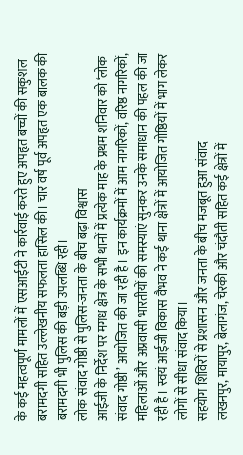के कई महत्वपूर्ण मामलों में एसआईटी ने कार्रवाई करते हुए अपहृत बच्चों की सकुशल बरामदगी सहित उल्लेखनीय सफलता हासिल की। चार वर्ष पूर्व अपहृत एक बालक की बरामदगी भी पुलिस की बड़ी उपलब्धि रही।
लोक संवाद गोष्ठी से पुलिस-जनता के बीच बढ़ा विश्वास
आईजी के निर्देश पर मगध क्षेत्र के सभी थानों में प्रत्येक माह के प्रथम शनिवार को ‘लोक संवाद गोष्ठी’ आयोजित की जा रही है। इन कार्यक्रमों में आम नागरिकों, वरिष्ठ नागरिकों, महिलाओं और अप्रवासी भारतीयों की समस्याएं सुनकर उनके समाधान की पहल की जा रही है। स्वयं आईजी विकास वैभव ने कई थाना क्षेत्रों में आयोजित गोष्ठियों में भाग लेकर लोगों से सीधा संवाद किया।
सहयोग शिविरों से प्रशासन और जनता के बीच मजबूत हुआ संवाद
लखनपुर, मायापुर, बेलागंज, चेरकी और चंदौती सहित कई क्षेत्रों में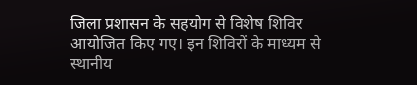जिला प्रशासन के सहयोग से विशेष शिविर आयोजित किए गए। इन शिविरों के माध्यम से स्थानीय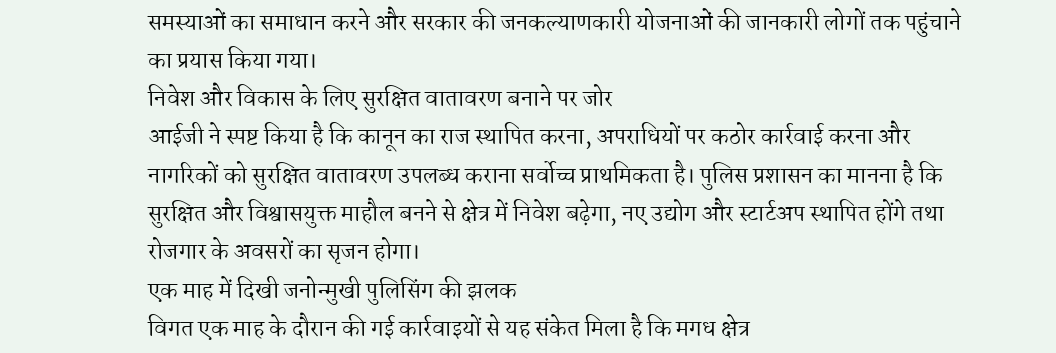समस्याओं का समाधान करने और सरकार की जनकल्याणकारी योजनाओं की जानकारी लोगों तक पहुंचाने का प्रयास किया गया।
निवेश और विकास के लिए सुरक्षित वातावरण बनाने पर जोर
आईजी ने स्पष्ट किया है कि कानून का राज स्थापित करना, अपराधियों पर कठोर कार्रवाई करना और नागरिकों को सुरक्षित वातावरण उपलब्ध कराना सर्वोच्च प्राथमिकता है। पुलिस प्रशासन का मानना है कि सुरक्षित और विश्वासयुक्त माहौल बनने से क्षेत्र में निवेश बढ़ेगा, नए उद्योग और स्टार्टअप स्थापित होंगे तथा रोजगार के अवसरों का सृजन होगा।
एक माह में दिखी जनोन्मुखी पुलिसिंग की झलक
विगत एक माह के दौरान की गई कार्रवाइयों से यह संकेत मिला है कि मगध क्षेत्र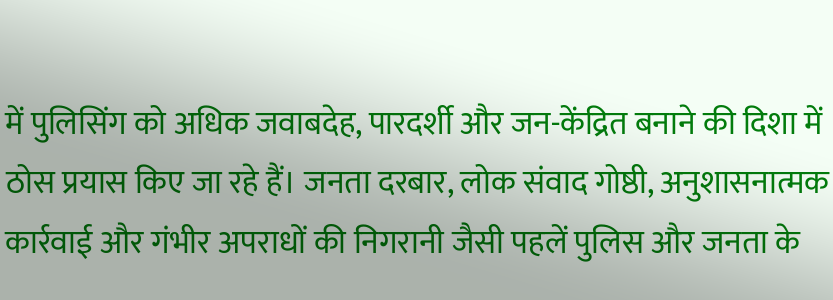में पुलिसिंग को अधिक जवाबदेह, पारदर्शी और जन-केंद्रित बनाने की दिशा में ठोस प्रयास किए जा रहे हैं। जनता दरबार, लोक संवाद गोष्ठी, अनुशासनात्मक कार्रवाई और गंभीर अपराधों की निगरानी जैसी पहलें पुलिस और जनता के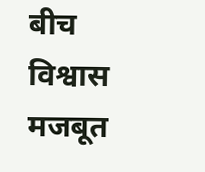बीच विश्वास मजबूत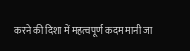करने की दिशा में महत्वपूर्ण कदम मानी जा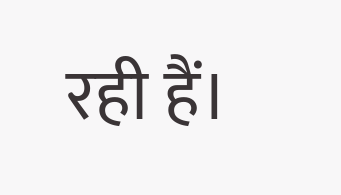रही हैं।